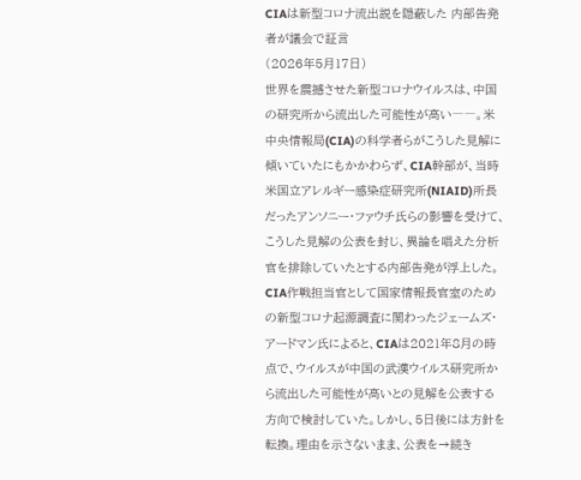CIAは新型コロナ流出説を隠蔽した 内部告発者が議会で証言
(2026年5月17日)
世界を震撼させた新型コロナウイルスは、中国の研究所から流出した可能性が高い――。米中央情報局(CIA)の科学者らがこうした見解に傾いていたにもかかわらず、CIA幹部が、当時米国立アレルギー感染症研究所(NIAID)所長だったアンソニー・ファウチ氏らの影響を受けて、こうした見解の公表を封じ、異論を唱えた分析官を排除していたとする内部告発が浮上した。
CIA作戦担当官として国家情報長官室のための新型コロナ起源調査に関わったジェームズ・アードマン氏によると、CIAは2021年8月の時点で、ウイルスが中国の武漢ウイルス研究所から流出した可能性が高いとの見解を公表する方向で検討していた。しかし、5日後には方針を転換。理由を示さないまま、公表を→続き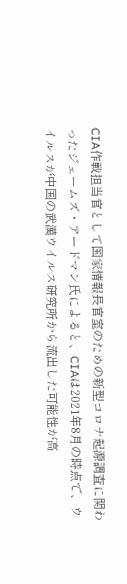CIA作戦担当官として国家情報長官室のための新型コロナ起源調査に関わったジェームズ・アードマン氏によると、CIAは2021年8月の時点で、ウイルスが中国の武漢ウイルス研究所から流出した可能性が高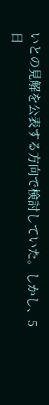いとの見解を公表する方向で検討していた。しかし、5日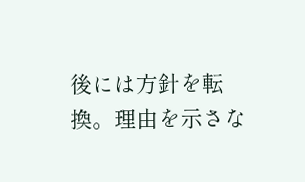後には方針を転換。理由を示さな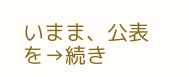いまま、公表を→続き